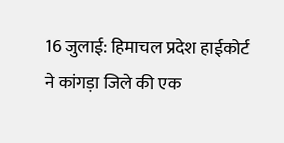16 जुलाई: हिमाचल प्रदेश हाईकोर्ट ने कांगड़ा जिले की एक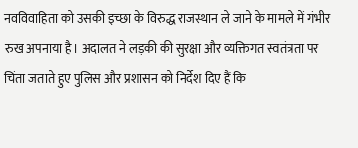नवविवाहिता को उसकी इच्छा के विरुद्ध राजस्थान ले जाने के मामले में गंभीर रुख अपनाया है। अदालत ने लड़की की सुरक्षा और व्यक्तिगत स्वतंत्रता पर चिंता जताते हुए पुलिस और प्रशासन को निर्देश दिए हैं कि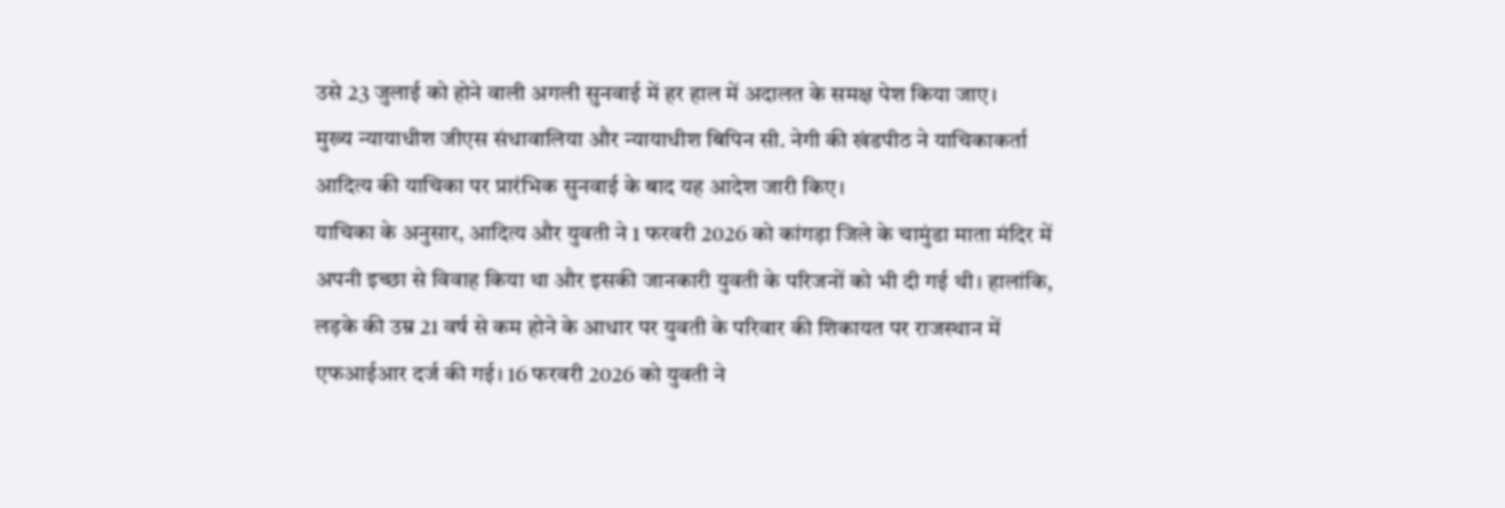उसे 23 जुलाई को होने वाली अगली सुनवाई में हर हाल में अदालत के समक्ष पेश किया जाए।
मुख्य न्यायाधीश जीएस संधावालिया और न्यायाधीश बिपिन सी. नेगी की खंडपीठ ने याचिकाकर्ता आदित्य की याचिका पर प्रारंभिक सुनवाई के बाद यह आदेश जारी किए।
याचिका के अनुसार, आदित्य और युवती ने 1 फरवरी 2026 को कांगड़ा जिले के चामुंडा माता मंदिर में अपनी इच्छा से विवाह किया था और इसकी जानकारी युवती के परिजनों को भी दी गई थी। हालांकि, लड़के की उम्र 21 वर्ष से कम होने के आधार पर युवती के परिवार की शिकायत पर राजस्थान में एफआईआर दर्ज की गई। 16 फरवरी 2026 को युवती ने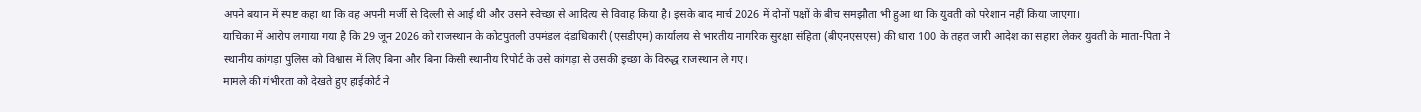अपने बयान में स्पष्ट कहा था कि वह अपनी मर्जी से दिल्ली से आई थी और उसने स्वेच्छा से आदित्य से विवाह किया है। इसके बाद मार्च 2026 में दोनों पक्षों के बीच समझौता भी हुआ था कि युवती को परेशान नहीं किया जाएगा।
याचिका में आरोप लगाया गया है कि 29 जून 2026 को राजस्थान के कोटपुतली उपमंडल दंडाधिकारी (एसडीएम) कार्यालय से भारतीय नागरिक सुरक्षा संहिता (बीएनएसएस) की धारा 100 के तहत जारी आदेश का सहारा लेकर युवती के माता-पिता ने स्थानीय कांगड़ा पुलिस को विश्वास में लिए बिना और बिना किसी स्थानीय रिपोर्ट के उसे कांगड़ा से उसकी इच्छा के विरुद्ध राजस्थान ले गए।
मामले की गंभीरता को देखते हुए हाईकोर्ट ने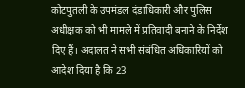कोटपुतली के उपमंडल दंडाधिकारी और पुलिस अधीक्षक को भी मामले में प्रतिवादी बनाने के निर्देश दिए हैं। अदालत ने सभी संबंधित अधिकारियों को आदेश दिया है कि 23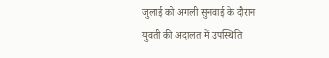जुलाई को अगली सुनवाई के दौरान युवती की अदालत में उपस्थिति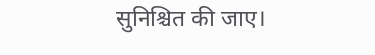सुनिश्चित की जाए।